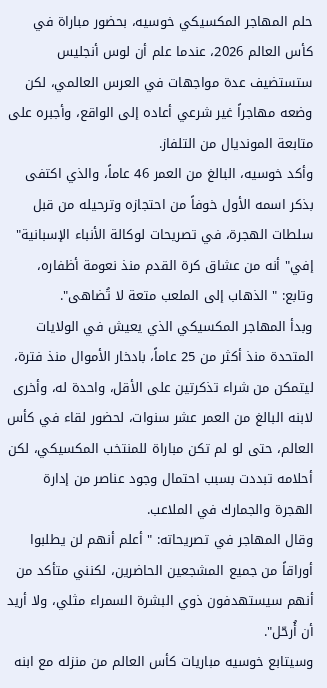حلم المهاجر المكسيكي خوسيه، بحضور مباراة في كأس العالم 2026، عندما علم أن لوس أنجليس ستستضيف عدة مواجهات في العرس العالمي، لكن وضعه مهاجراً غير شرعي أعاده إلى الواقع، وأجبره على متابعة المونديال من التلفاز.
وأكد خوسيه، البالغ من العمر 46 عاماً، والذي اكتفى بذكر اسمه الأول خوفاً من احتجازه وترحيله من قبل سلطات الهجرة، في تصريحات لوكالة الأنباء الإسبانية" إفي" أنه من عشاق كرة القدم منذ نعومة أظفاره، وتابع: " الذهاب إلى الملعب متعة لا تُضاهى".
وبدأ المهاجر المكسيكي الذي يعيش في الولايات المتحدة منذ أكثر من 25 عاماً، بادخار الأموال منذ فترة، ليتمكن من شراء تذكرتين على الأقل، واحدة له، وأخرى لابنه البالغ من العمر عشر سنوات، لحضور لقاء في كأس العالم، حتى لو لم تكن مباراة للمنتخب المكسيكي، لكن أحلامه تبددت بسبب احتمال وجود عناصر من إدارة الهجرة والجمارك في الملاعب.
وقال المهاجر في تصريحاته: " أعلم أنهم لن يطلبوا أوراقاً من جميع المشجعين الحاضرين، لكنني متأكد من أنهم سيستهدفون ذوي البشرة السمراء مثلي، ولا أريد أن أُرحّل".
وسيتابع خوسيه مباريات كأس العالم من منزله مع ابنه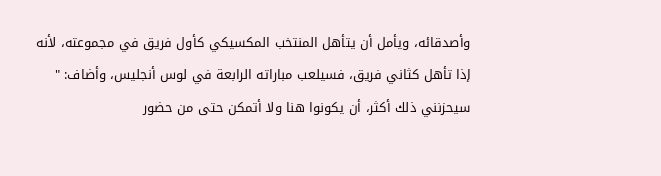وأصدقائه، ويأمل أن يتأهل المنتخب المكسيكي كأول فريق في مجموعته، لأنه إذا تأهل كثاني فريق، فسيلعب مباراته الرابعة في لوس أنجليس، وأضاف: " سيحزنني ذلك أكثر، أن يكونوا هنا ولا أتمكن حتى من حضور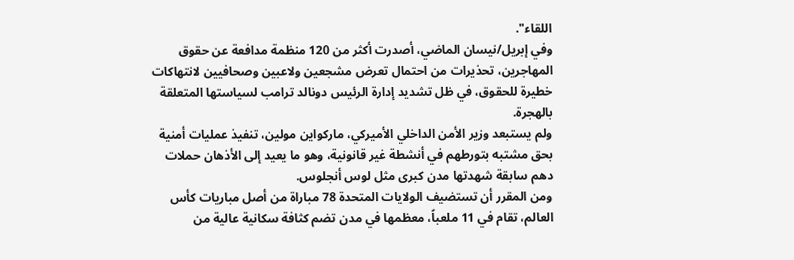اللقاء".
وفي إبريل/نيسان الماضي، أصدرت أكثر من 120 منظمة مدافعة عن حقوق المهاجرين، تحذيرات من احتمال تعرض مشجعين ولاعبين وصحافيين لانتهاكات خطيرة للحقوق، في ظل تشديد إدارة الرئيس دونالد ترامب لسياستها المتعلقة بالهجرة.
ولم يستبعد وزير الأمن الداخلي الأميركي، ماركواين مولين، تنفيذ عمليات أمنية بحق مشتبه بتورطهم في أنشطة غير قانونية، وهو ما يعيد إلى الأذهان حملات دهم سابقة شهدتها مدن كبرى مثل لوس أنجلوس.
ومن المقرر أن تستضيف الولايات المتحدة 78 مباراة من أصل مباريات كأس العالم، تقام في 11 ملعباً، معظمها في مدن تضم كثافة سكانية عالية من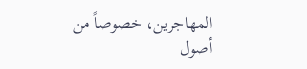المهاجرين، خصوصاً من أصول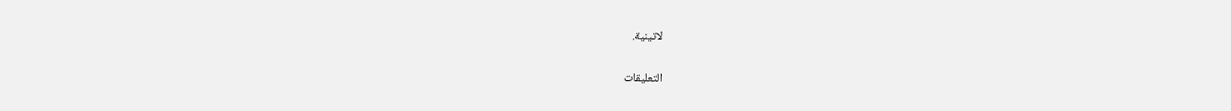لاتينية.

التعليقات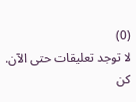(0)
لا توجد تعليقات حتى الآن. كن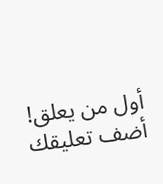أول من يعلق!
أضف تعليقك